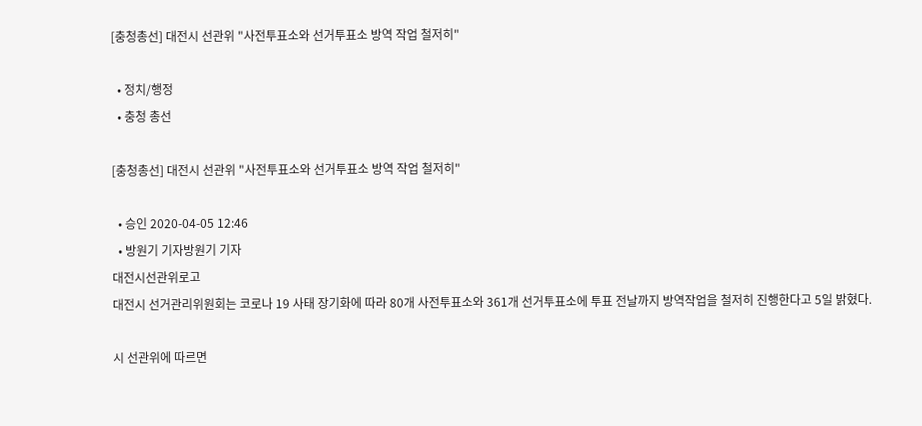[충청총선] 대전시 선관위 "사전투표소와 선거투표소 방역 작업 철저히"

  • 정치/행정
  • 충청 총선

[충청총선] 대전시 선관위 "사전투표소와 선거투표소 방역 작업 철저히"

  • 승인 2020-04-05 12:46
  • 방원기 기자방원기 기자
대전시선관위로고
대전시 선거관리위원회는 코로나 19 사태 장기화에 따라 80개 사전투표소와 361개 선거투표소에 투표 전날까지 방역작업을 철저히 진행한다고 5일 밝혔다.

시 선관위에 따르면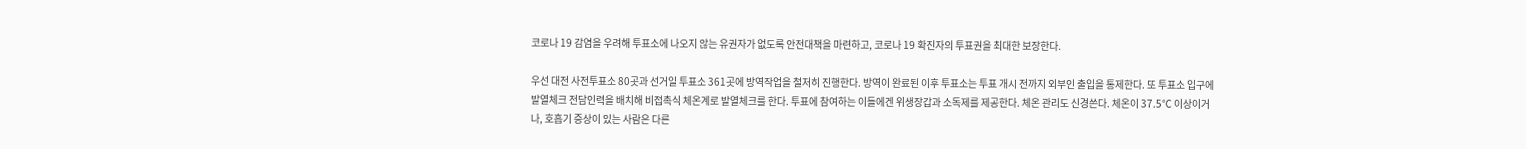코로나 19 감염을 우려해 투표소에 나오지 않는 유권자가 없도록 안전대책을 마련하고, 코로나 19 확진자의 투표권을 최대한 보장한다.

우선 대전 사전투표소 80곳과 선거일 투표소 361곳에 방역작업을 철저히 진행한다. 방역이 완료된 이후 투표소는 투표 개시 전까지 외부인 출입을 통제한다. 또 투표소 입구에 발열체크 전담인력을 배치해 비접촉식 체온계로 발열체크를 한다. 투표에 참여하는 이들에겐 위생장갑과 소독제를 제공한다. 체온 관리도 신경쓴다. 체온이 37.5℃ 이상이거나, 호흡기 증상이 있는 사람은 다른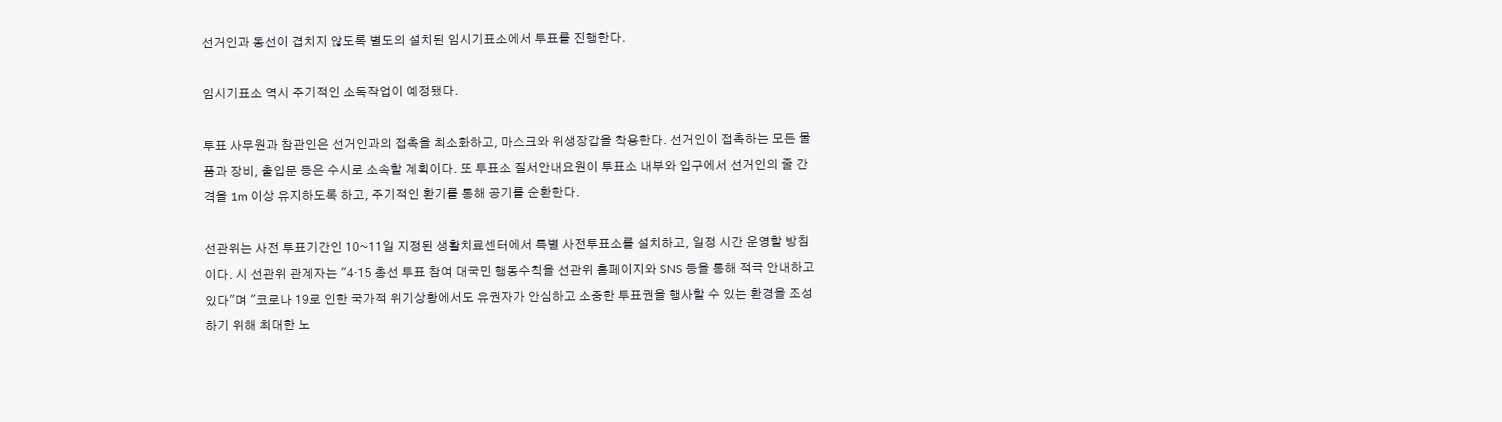선거인과 동선이 겹치지 않도록 별도의 설치된 임시기표소에서 투표를 진행한다.

임시기표소 역시 주기적인 소독작업이 예정됐다.

투표 사무원과 참관인은 선거인과의 접촉을 최소화하고, 마스크와 위생장갑을 착용한다. 선거인이 접촉하는 모든 물품과 장비, 출입문 등은 수시로 소속할 계획이다. 또 투표소 질서안내요원이 투표소 내부와 입구에서 선거인의 줄 간격을 1m 이상 유지하도록 하고, 주기적인 환기를 통해 공기를 순환한다.

선관위는 사전 투표기간인 10~11일 지정된 생활치료센터에서 특별 사전투표소를 설치하고, 일정 시간 운영할 방침이다. 시 선관위 관계자는 "4·15 총선 투표 참여 대국민 행동수칙을 선관위 홈페이지와 SNS 등을 통해 적극 안내하고 있다"며 "코로나 19로 인한 국가적 위기상황에서도 유권자가 안심하고 소중한 투표권을 행사할 수 있는 환경을 조성하기 위해 최대한 노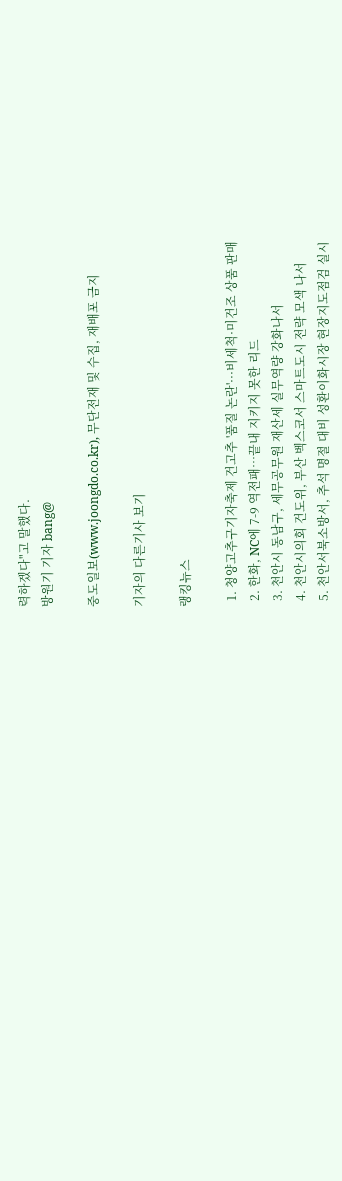력하겠다"고 말했다.
방원기 기자 bang@

중도일보(www.joongdo.co.kr), 무단전재 및 수집, 재배포 금지

기자의 다른기사 보기

랭킹뉴스

  1. 청양고추구기자축제 건고추 '품질 논란'···비세척·미건조 상품 판매
  2. 한화, NC에 7-9 역전패…끝내 지키지 못한 리드
  3. 천안시 동남구, 세무공무원 재산세 실무역량 강화나서
  4. 천안시의회 건도위, 부산 벡스코서 스마트도시 전략 모색 나서
  5. 천안서북소방서, 추석 명절 대비 성환이화시장 현장지도점검 실시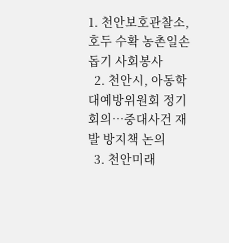1. 천안보호관찰소, 호두 수확 농촌일손돕기 사회봉사
  2. 천안시, 아동학대예방위원회 정기회의…중대사건 재발 방지책 논의
  3. 천안미래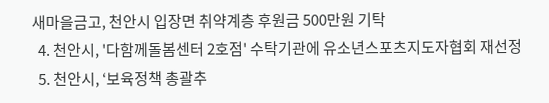새마을금고, 천안시 입장면 취약계층 후원금 500만원 기탁
  4. 천안시, '다함께돌봄센터 2호점' 수탁기관에 유소년스포츠지도자협회 재선정
  5. 천안시, ‘보육정책 총괄추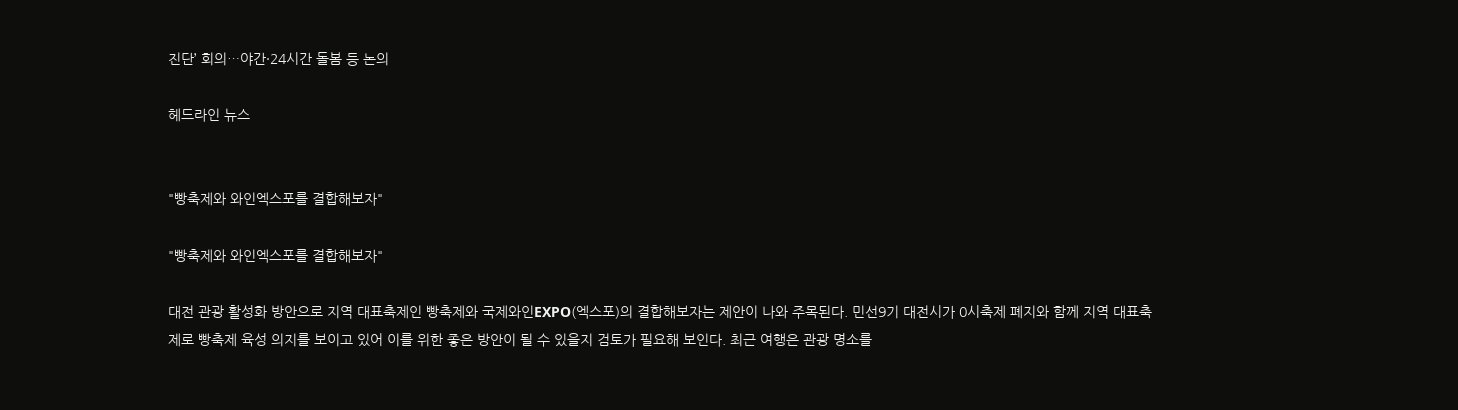진단’ 회의…야간·24시간 돌봄 등 논의

헤드라인 뉴스


"빵축제와 와인엑스포를 결합해보자"

"빵축제와 와인엑스포를 결합해보자"

대전 관광 활성화 방안으로 지역 대표축제인 빵축제와 국제와인EXPO(엑스포)의 결합해보자는 제안이 나와 주목된다. 민선9기 대전시가 0시축제 폐지와 함께 지역 대표축제로 빵축제 육성 의지를 보이고 있어 이를 위한 좋은 방안이 될 수 있을지 검토가 필요해 보인다. 최근 여행은 관광 명소를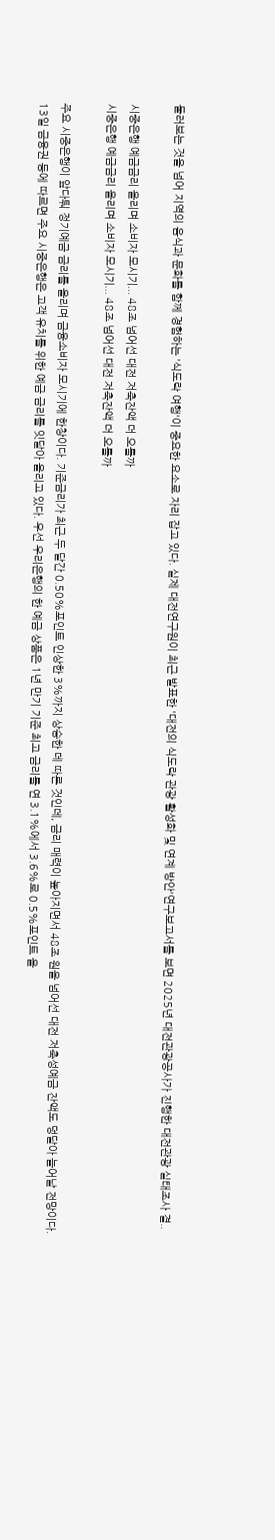둘러보는 것을 넘어 지역의 음식과 문화를 함께 경험하는 '식도락 여행'이 중요한 요소로 자리 잡고 있다. 실제 대전연구원이 최근 발표한 '대전의 식도락 관광 활성화 및 연계 방안'연구보고서를 보면 2025년 대전관광공사가 진행한 대전관광 실태조사 결..

시중은행 예금금리 올리며 소비자 모시기... 48조 넘어선 대전 저축잔액 더 오를까
시중은행 예금금리 올리며 소비자 모시기... 48조 넘어선 대전 저축잔액 더 오를까

주요 시중은행이 앞다퉈 정기예금 금리를 올리며 금융소비자 모시기에 한창이다. 기준금리가 최근 두 달간 0.50%포인트 인상한 3%까지 상승한 데 따른 것인데, 금리 매력이 높아지면서 48조 원을 넘어선 대전 저축성예금 잔액도 덩달아 늘어날 전망이다. 13일 금융권 등에 따르면 주요 시중은행은 고객 유치를 위한 예금 금리를 잇달아 올리고 있다. 우선 우리은행의 한 예금 상품은 1년 만기 기준 최고 금리를 연 3.1%에서 3.6%로 0.5%포인트 올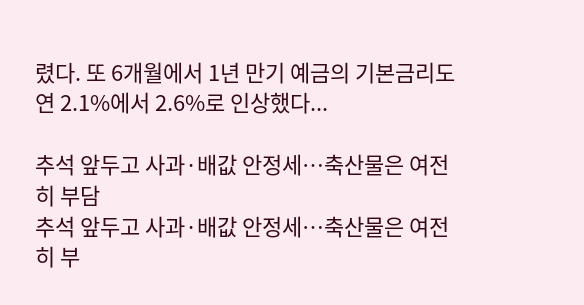렸다. 또 6개월에서 1년 만기 예금의 기본금리도 연 2.1%에서 2.6%로 인상했다...

추석 앞두고 사과·배값 안정세…축산물은 여전히 부담
추석 앞두고 사과·배값 안정세…축산물은 여전히 부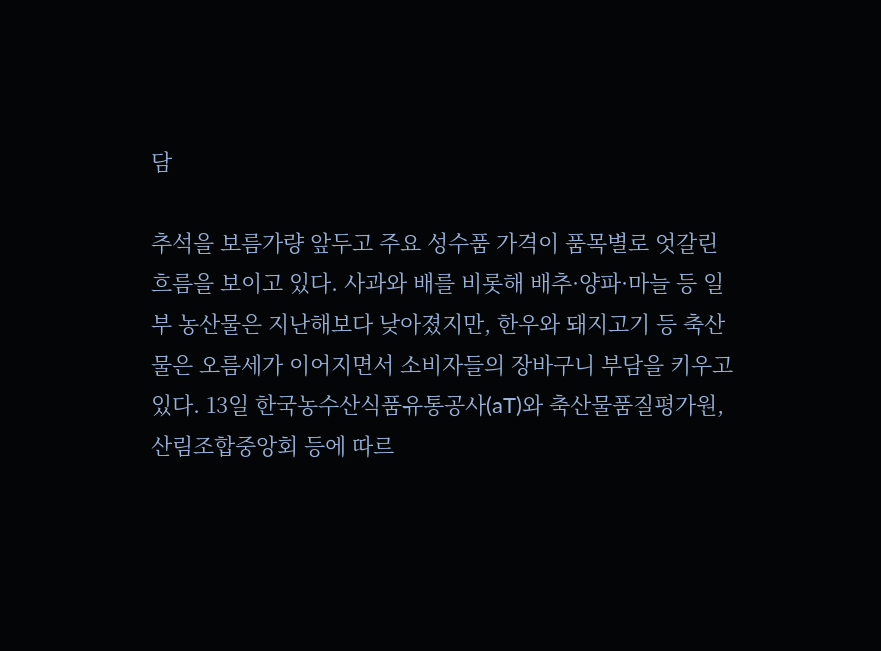담

추석을 보름가량 앞두고 주요 성수품 가격이 품목별로 엇갈린 흐름을 보이고 있다. 사과와 배를 비롯해 배추·양파·마늘 등 일부 농산물은 지난해보다 낮아졌지만, 한우와 돼지고기 등 축산물은 오름세가 이어지면서 소비자들의 장바구니 부담을 키우고 있다. 13일 한국농수산식품유통공사(aT)와 축산물품질평가원, 산림조합중앙회 등에 따르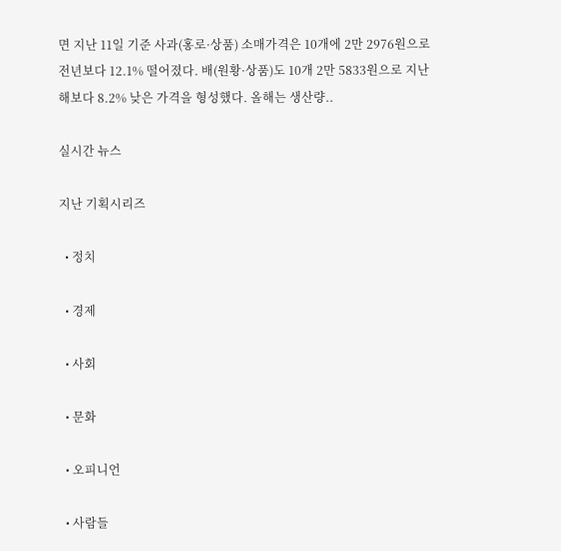면 지난 11일 기준 사과(홍로·상품) 소매가격은 10개에 2만 2976원으로 전년보다 12.1% 떨어졌다. 배(원황·상품)도 10개 2만 5833원으로 지난해보다 8.2% 낮은 가격을 형성했다. 올해는 생산량..

실시간 뉴스

지난 기획시리즈

  • 정치

  • 경제

  • 사회

  • 문화

  • 오피니언

  • 사람들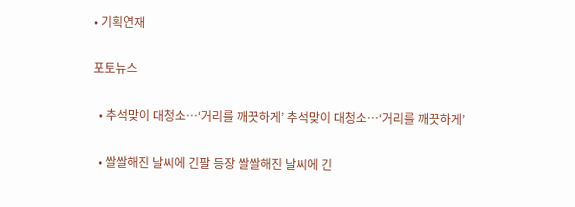• 기획연재

포토뉴스

  • 추석맞이 대청소…‘거리를 깨끗하게’ 추석맞이 대청소…‘거리를 깨끗하게’

  • 쌀쌀해진 날씨에 긴팔 등장 쌀쌀해진 날씨에 긴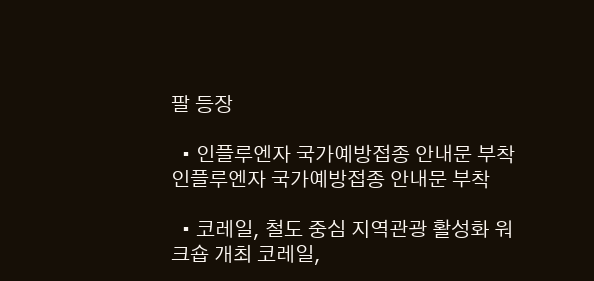팔 등장

  • 인플루엔자 국가예방접종 안내문 부착 인플루엔자 국가예방접종 안내문 부착

  • 코레일, 철도 중심 지역관광 활성화 워크숍 개최 코레일,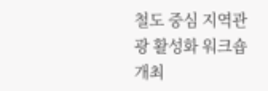철도 중심 지역관광 활성화 워크숍 개최